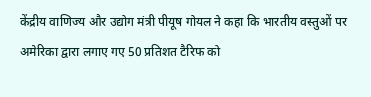केंद्रीय वाणिज्य और उद्योग मंत्री पीयूष गोयल ने कहा कि भारतीय वस्तुओं पर अमेरिका द्वारा लगाए गए 50 प्रतिशत टैरिफ को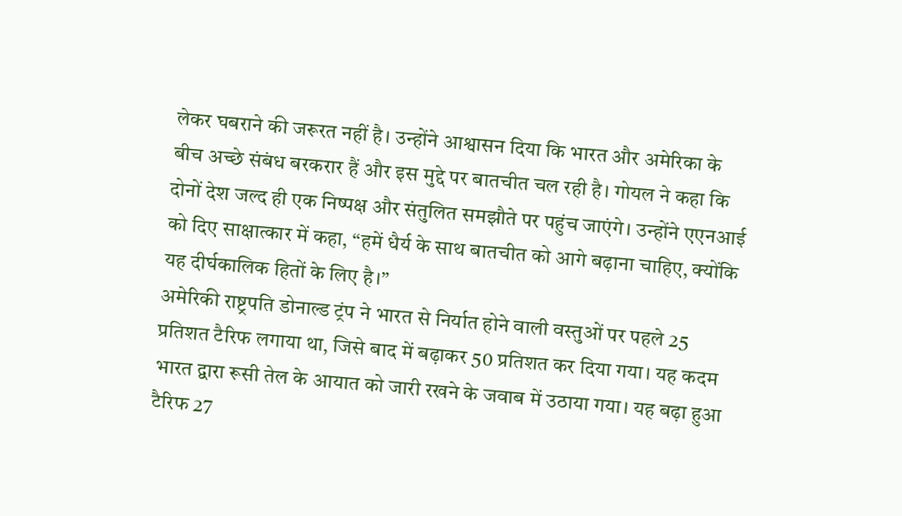लेकर घबराने की जरूरत नहीं है। उन्होंने आश्वासन दिया कि भारत और अमेरिका के बीच अच्छे संबंध बरकरार हैं और इस मुद्दे पर बातचीत चल रही है। गोयल ने कहा कि दोनों देश जल्द ही एक निष्पक्ष और संतुलित समझौते पर पहुंच जाएंगे। उन्होंने एएनआई को दिए साक्षात्कार में कहा, “हमें धैर्य के साथ बातचीत को आगे बढ़ाना चाहिए, क्योंकि यह दीर्घकालिक हितों के लिए है।”
अमेरिकी राष्ट्रपति डोनाल्ड ट्रंप ने भारत से निर्यात होने वाली वस्तुओं पर पहले 25 प्रतिशत टैरिफ लगाया था, जिसे बाद में बढ़ाकर 50 प्रतिशत कर दिया गया। यह कदम भारत द्वारा रूसी तेल के आयात को जारी रखने के जवाब में उठाया गया। यह बढ़ा हुआ टैरिफ 27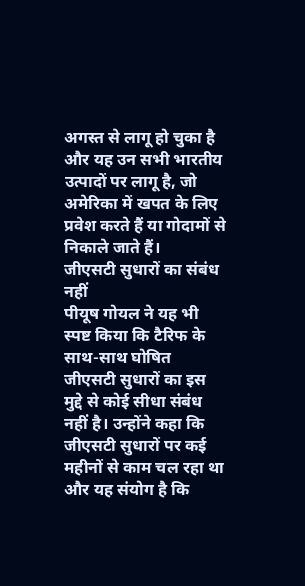अगस्त से लागू हो चुका है और यह उन सभी भारतीय उत्पादों पर लागू है, जो अमेरिका में खपत के लिए प्रवेश करते हैं या गोदामों से निकाले जाते हैं।
जीएसटी सुधारों का संबंध नहीं
पीयूष गोयल ने यह भी स्पष्ट किया कि टैरिफ के साथ-साथ घोषित जीएसटी सुधारों का इस मुद्दे से कोई सीधा संबंध नहीं है। उन्होंने कहा कि जीएसटी सुधारों पर कई महीनों से काम चल रहा था और यह संयोग है कि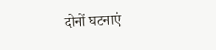दोनों घटनाएं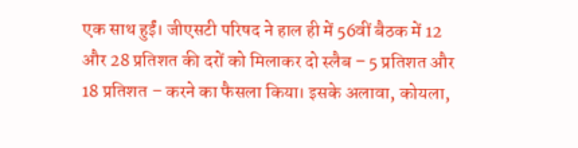एक साथ हुईं। जीएसटी परिषद ने हाल ही में 56वीं बैठक में 12 और 28 प्रतिशत की दरों को मिलाकर दो स्लैब – 5 प्रतिशत और 18 प्रतिशत – करने का फैसला किया। इसके अलावा, कोयला,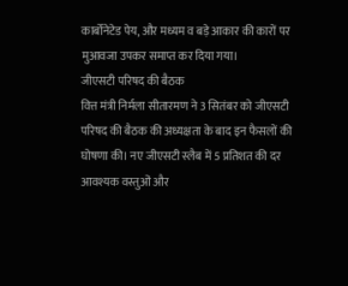कार्बोनेटेड पेय, और मध्यम व बड़े आकार की कारों पर मुआवजा उपकर समाप्त कर दिया गया।
जीएसटी परिषद की बैठक
वित्त मंत्री निर्मला सीतारमण ने 3 सितंबर को जीएसटी परिषद की बैठक की अध्यक्षता के बाद इन फैसलों की घोषणा की। नए जीएसटी स्लैब में 5 प्रतिशत की दर आवश्यक वस्तुओं और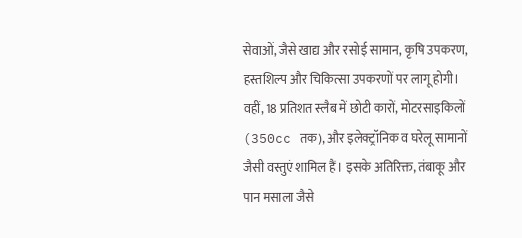सेवाओं, जैसे खाद्य और रसोई सामान, कृषि उपकरण, हस्तशिल्प और चिकित्सा उपकरणों पर लागू होगी। वहीं, 18 प्रतिशत स्लैब में छोटी कारों, मोटरसाइकिलों (350cc तक), और इलेक्ट्रॉनिक व घरेलू सामानों जैसी वस्तुएं शामिल हैं। इसके अतिरिक्त, तंबाकू और पान मसाला जैसे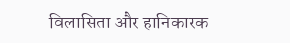विलासिता और हानिकारक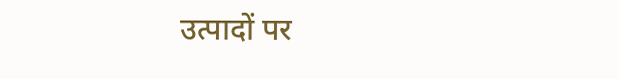उत्पादों पर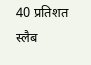40 प्रतिशत स्लैब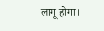लागू होगा।